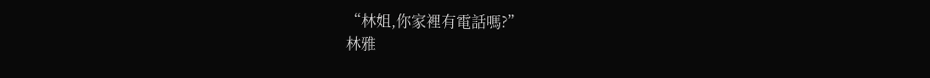“林姐,你家裡有電話嗎?”
林雅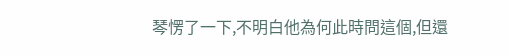琴愣了一下,不明白他為何此時問這個,但還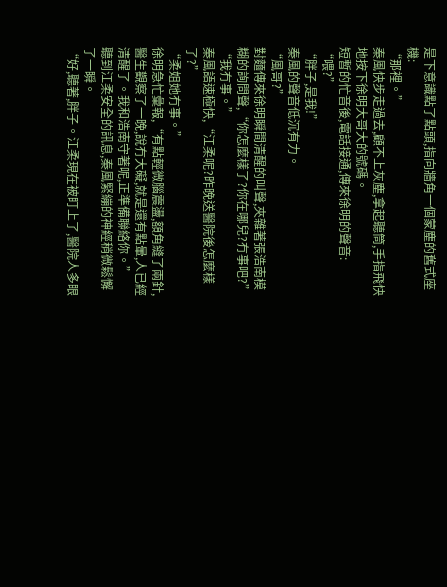是下意識點了點頭,指向牆角一個蒙塵的舊式座機:
“那裡。”
秦風快步走過去,顧不上灰塵,拿起聽筒,手指飛快地按下徐明大哥大的號碼。
短暫的忙音後,電話接通,傳來徐明的聲音:
“喂?”
“胖子,是我!”
秦風的聲音低沉有力。
“風哥?”
對麵傳來徐明瞬間清醒的叫聲,夾雜著張浩南模糊的詢問聲,“你怎麼樣了?你在哪兒?冇事吧?”
“我冇事。”
秦風語速極快,“江柔呢?昨晚送醫院後怎麼樣了?”
“柔姐她冇事。”
徐明急忙彙報,“有點輕微腦震盪,額角縫了兩針,醫生觀察了一晚,說冇大礙,就是還有點暈,人已經清醒了。我和浩南守著呢,正準備聯絡你。”
聽到江柔安全的訊息,秦風緊繃的神經稍微鬆懈了一瞬。
“好,聽著,胖子。江柔現在被盯上了,醫院人多眼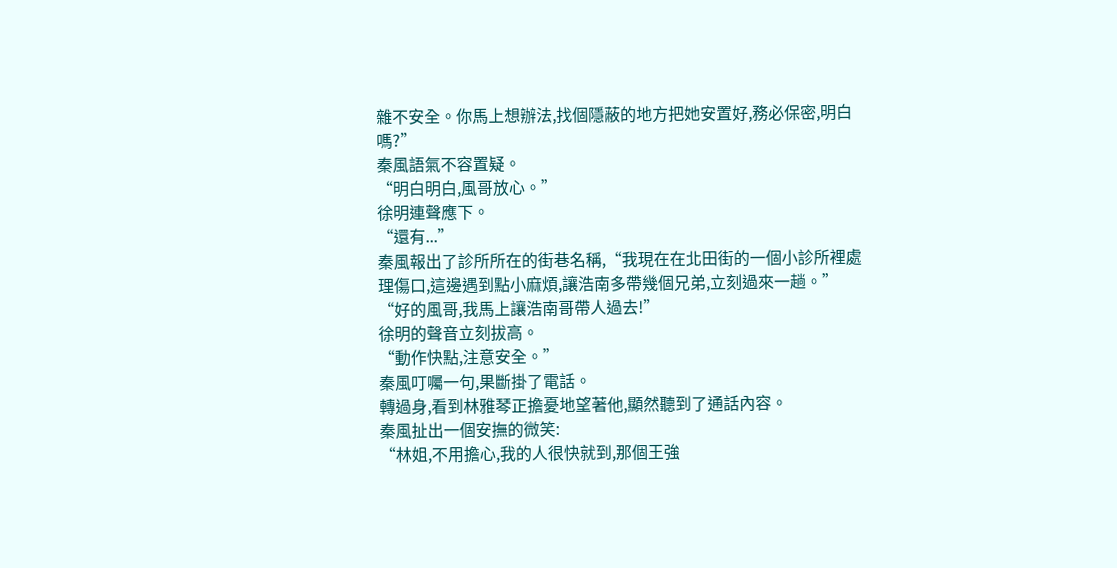雜不安全。你馬上想辦法,找個隱蔽的地方把她安置好,務必保密,明白嗎?”
秦風語氣不容置疑。
“明白明白,風哥放心。”
徐明連聲應下。
“還有...”
秦風報出了診所所在的街巷名稱,“我現在在北田街的一個小診所裡處理傷口,這邊遇到點小麻煩,讓浩南多帶幾個兄弟,立刻過來一趟。”
“好的風哥,我馬上讓浩南哥帶人過去!”
徐明的聲音立刻拔高。
“動作快點,注意安全。”
秦風叮囑一句,果斷掛了電話。
轉過身,看到林雅琴正擔憂地望著他,顯然聽到了通話內容。
秦風扯出一個安撫的微笑:
“林姐,不用擔心,我的人很快就到,那個王強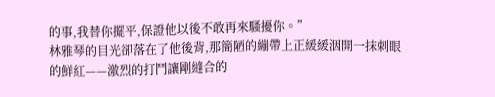的事,我替你擺平,保證他以後不敢再來騷擾你。”
林雅琴的目光卻落在了他後背,那簡陋的繃帶上正緩緩洇開一抹刺眼的鮮紅——激烈的打鬥讓剛縫合的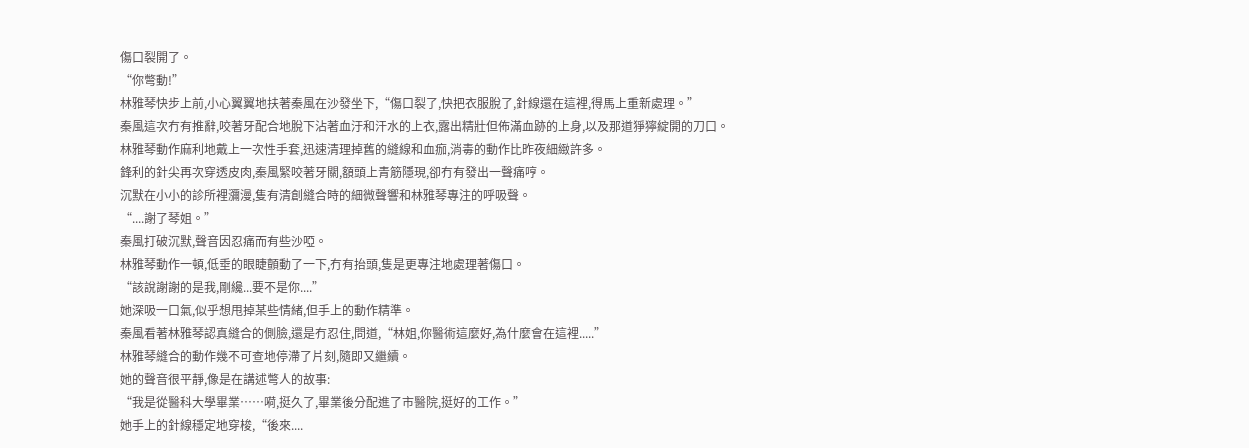傷口裂開了。
“你彆動!”
林雅琴快步上前,小心翼翼地扶著秦風在沙發坐下,“傷口裂了,快把衣服脫了,針線還在這裡,得馬上重新處理。”
秦風這次冇有推辭,咬著牙配合地脫下沾著血汙和汗水的上衣,露出精壯但佈滿血跡的上身,以及那道猙獰綻開的刀口。
林雅琴動作麻利地戴上一次性手套,迅速清理掉舊的縫線和血痂,消毒的動作比昨夜細緻許多。
鋒利的針尖再次穿透皮肉,秦風緊咬著牙關,額頭上青筋隱現,卻冇有發出一聲痛哼。
沉默在小小的診所裡瀰漫,隻有清創縫合時的細微聲響和林雅琴專注的呼吸聲。
“....謝了琴姐。”
秦風打破沉默,聲音因忍痛而有些沙啞。
林雅琴動作一頓,低垂的眼睫顫動了一下,冇有抬頭,隻是更專注地處理著傷口。
“該說謝謝的是我,剛纔...要不是你....”
她深吸一口氣,似乎想甩掉某些情緒,但手上的動作精準。
秦風看著林雅琴認真縫合的側臉,還是冇忍住,問道,“林姐,你醫術這麼好,為什麼會在這裡.....”
林雅琴縫合的動作幾不可查地停滯了片刻,隨即又繼續。
她的聲音很平靜,像是在講述彆人的故事:
“我是從醫科大學畢業……嗬,挺久了,畢業後分配進了市醫院,挺好的工作。”
她手上的針線穩定地穿梭,“後來....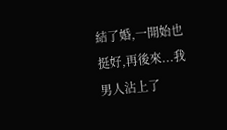結了婚,一開始也挺好,再後來...我男人沾上了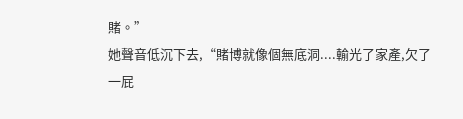賭。”
她聲音低沉下去,“賭博就像個無底洞....輸光了家產,欠了一屁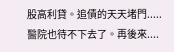股高利貸。追債的天天堵門.....醫院也待不下去了。再後來....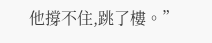他撐不住,跳了樓。”